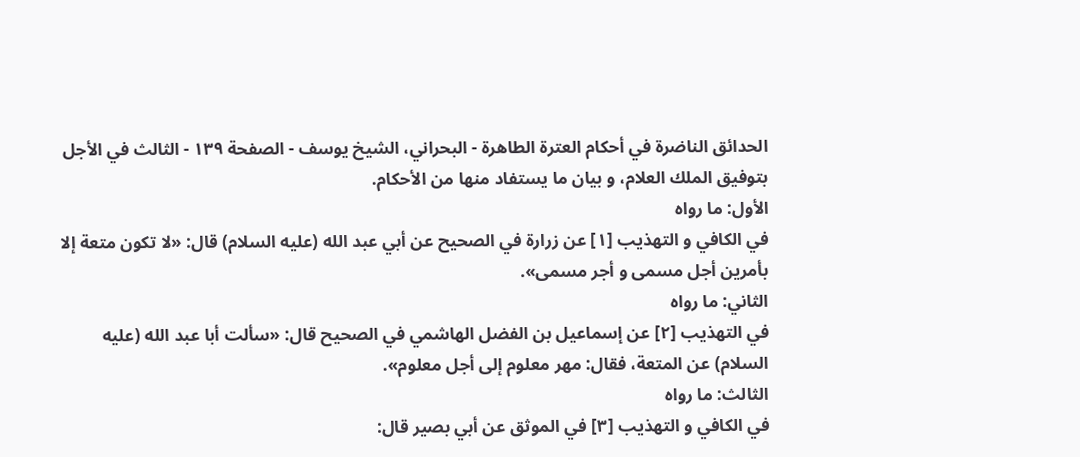الحدائق الناضرة في أحكام العترة الطاهرة - البحراني، الشيخ يوسف - الصفحة ١٣٩ - الثالث في الأجل
بتوفيق الملك العلام، و بيان ما يستفاد منها من الأحكام.
الأول: ما رواه
في الكافي و التهذيب [١] عن زرارة في الصحيح عن أبي عبد الله (عليه السلام) قال: «لا تكون متعة إلا بأمرين أجل مسمى و أجر مسمى».
الثاني: ما رواه
في التهذيب [٢] عن إسماعيل بن الفضل الهاشمي في الصحيح قال: «سألت أبا عبد الله (عليه السلام) عن المتعة، فقال: مهر معلوم إلى أجل معلوم».
الثالث: ما رواه
في الكافي و التهذيب [٣] في الموثق عن أبي بصير قال: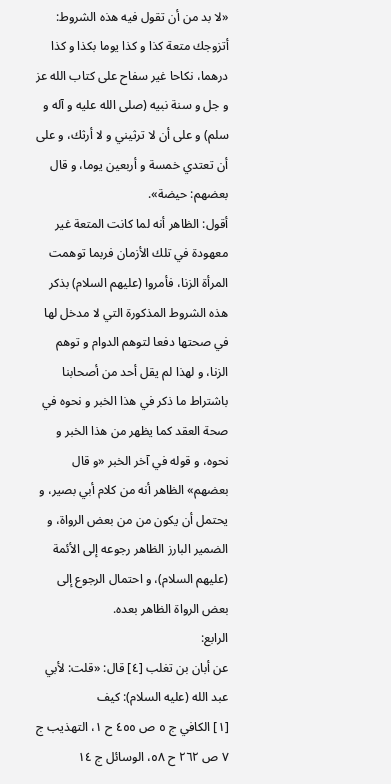«لا بد من أن تقول فيه هذه الشروط: أتزوجك متعة كذا و كذا يوما بكذا و كذا درهما، نكاحا غير سفاح على كتاب الله عز و جل و سنة نبيه (صلى الله عليه و آله و سلم) و على أن لا ترثيني و لا أرثك، و على أن تعتدي خمسة و أربعين يوما، و قال بعضهم: حيضة».
أقول: الظاهر أنه لما كانت المتعة غير معهودة في تلك الأزمان فربما توهمت المرأة الزنا، فأمروا (عليهم السلام) بذكر هذه الشروط المذكورة التي لا مدخل لها في صحتها دفعا لتوهم الدوام و توهم الزنا، و لهذا لم يقل أحد من أصحابنا باشتراط ما ذكر في هذا الخبر و نحوه في صحة العقد كما يظهر من هذا الخبر و نحوه، و قوله في آخر الخبر «و قال بعضهم» الظاهر أنه من كلام أبي بصير، و يحتمل أن يكون من من بعض الرواة، و الضمير البارز الظاهر رجوعه إلى الأئمة (عليهم السلام)، و احتمال الرجوع إلى بعض الرواة الظاهر بعده.
الرابع:
عن أبان بن تغلب [٤] قال: «قلت: لأبي عبد الله (عليه السلام): كيف
[١] الكافي ج ٥ ص ٤٥٥ ح ١، التهذيب ج ٧ ص ٢٦٢ ح ٥٨، الوسائل ج ١٤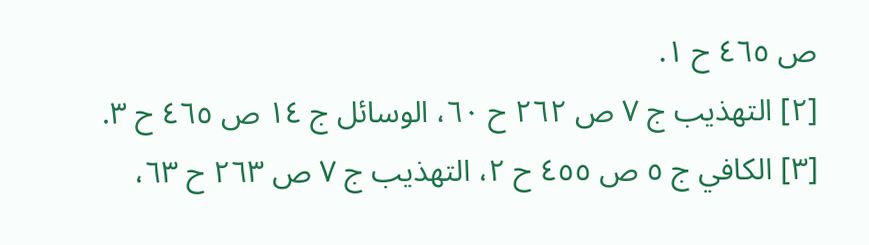ص ٤٦٥ ح ١.
[٢] التهذيب ج ٧ ص ٢٦٢ ح ٦٠، الوسائل ج ١٤ ص ٤٦٥ ح ٣.
[٣] الكافي ج ٥ ص ٤٥٥ ح ٢، التهذيب ج ٧ ص ٢٦٣ ح ٦٣،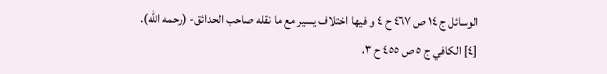الوسائل ج ١٤ ص ٤٦٧ ح ٤ و فيها اختلاف يسير مع ما نقله صاحب الحدائق- (رحمه الله).
[٤] الكافي ج ٥ ص ٤٥٥ ح ٣،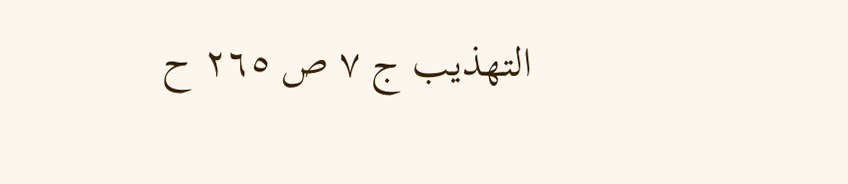التهذيب ج ٧ ص ٢٦٥ ح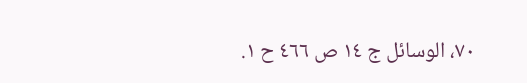٧٠، الوسائل ج ١٤ ص ٤٦٦ ح ١.